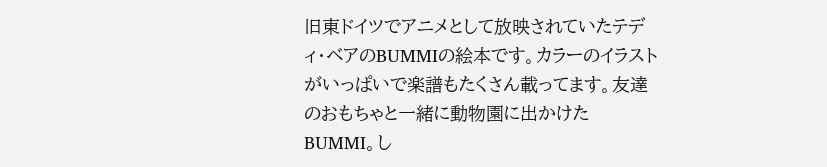旧東ドイツでアニメとして放映されていたテディ・ベアのBUMMIの絵本です。カラーのイラストがいっぱいで楽譜もたくさん載ってます。友達のおもちゃと一緒に動物園に出かけたBUMMI。し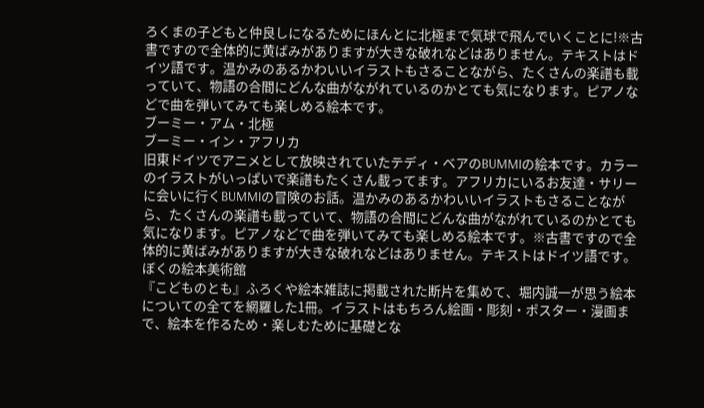ろくまの子どもと仲良しになるためにほんとに北極まで気球で飛んでいくことに!※古書ですので全体的に黄ばみがありますが大きな破れなどはありません。テキストはドイツ語です。温かみのあるかわいいイラストもさることながら、たくさんの楽譜も載っていて、物語の合間にどんな曲がながれているのかとても気になります。ピアノなどで曲を弾いてみても楽しめる絵本です。
ブーミー・アム・北極
ブーミー・イン・アフリカ
旧東ドイツでアニメとして放映されていたテディ・ベアのBUMMIの絵本です。カラーのイラストがいっぱいで楽譜もたくさん載ってます。アフリカにいるお友達・サリーに会いに行くBUMMIの冒険のお話。温かみのあるかわいいイラストもさることながら、たくさんの楽譜も載っていて、物語の合間にどんな曲がながれているのかとても気になります。ピアノなどで曲を弾いてみても楽しめる絵本です。※古書ですので全体的に黄ばみがありますが大きな破れなどはありません。テキストはドイツ語です。
ぼくの絵本美術館
『こどものとも』ふろくや絵本雑誌に掲載された断片を集めて、堀内誠一が思う絵本についての全てを網羅した1冊。イラストはもちろん絵画・彫刻・ポスター・漫画まで、絵本を作るため・楽しむために基礎とな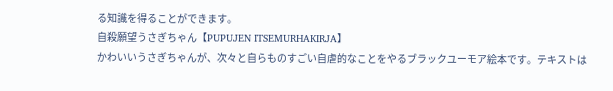る知識を得ることができます。
自殺願望うさぎちゃん【PUPUJEN ITSEMURHAKIRJA】
かわいいうさぎちゃんが、次々と自らものすごい自虐的なことをやるブラックユーモア絵本です。テキストは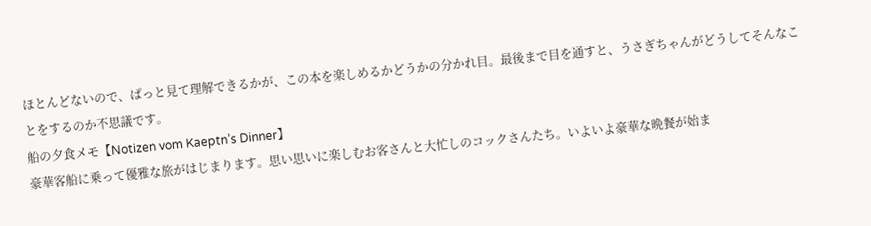ほとんどないので、ぱっと見て理解できるかが、この本を楽しめるかどうかの分かれ目。最後まで目を通すと、うさぎちゃんがどうしてそんなことをするのか不思議です。
船の夕食メモ【Notizen vom Kaeptn’s Dinner】
豪華客船に乗って優雅な旅がはじまります。思い思いに楽しむお客さんと大忙しのコックさんたち。いよいよ豪華な晩餐が始ま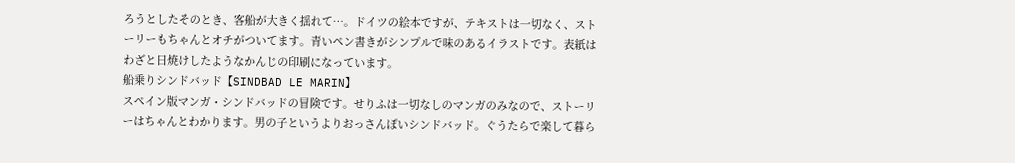ろうとしたそのとき、客船が大きく揺れて…。ドイツの絵本ですが、テキストは一切なく、ストーリーもちゃんとオチがついてます。青いペン書きがシンプルで味のあるイラストです。表紙はわざと日焼けしたようなかんじの印刷になっています。
船乗りシンドバッド【SINDBAD LE MARIN】
スペイン版マンガ・シンドバッドの冒険です。せりふは一切なしのマンガのみなので、ストーリーはちゃんとわかります。男の子というよりおっさんぽいシンドバッド。ぐうたらで楽して暮ら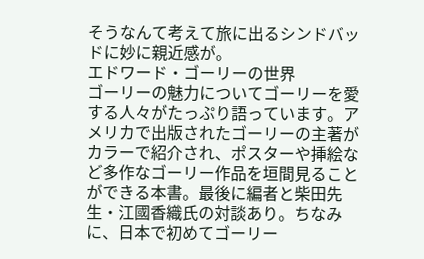そうなんて考えて旅に出るシンドバッドに妙に親近感が。
エドワード・ゴーリーの世界
ゴーリーの魅力についてゴーリーを愛する人々がたっぷり語っています。アメリカで出版されたゴーリーの主著がカラーで紹介され、ポスターや挿絵など多作なゴーリー作品を垣間見ることができる本書。最後に編者と柴田先生・江國香織氏の対談あり。ちなみに、日本で初めてゴーリー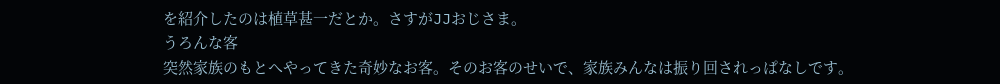を紹介したのは植草甚一だとか。さすがJJおじさま。
うろんな客
突然家族のもとへやってきた奇妙なお客。そのお客のせいで、家族みんなは振り回されっぱなしです。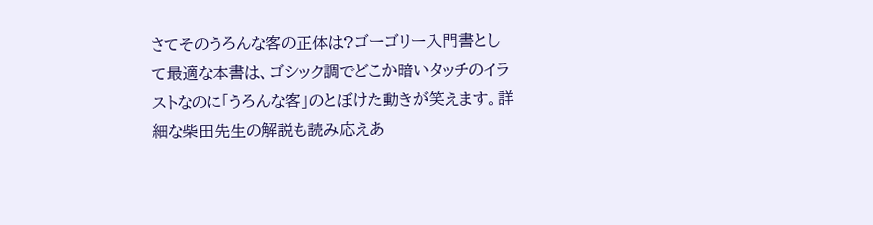さてそのうろんな客の正体は?ゴーゴリー入門書として最適な本書は、ゴシック調でどこか暗いタッチのイラストなのに「うろんな客」のとぼけた動きが笑えます。詳細な柴田先生の解説も読み応えあ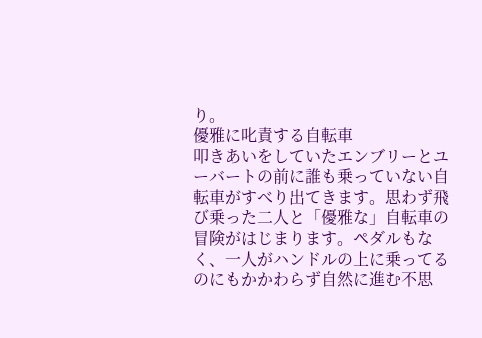り。
優雅に叱責する自転車
叩きあいをしていたエンブリーとユーバートの前に誰も乗っていない自転車がすべり出てきます。思わず飛び乗った二人と「優雅な」自転車の冒険がはじまります。ペダルもなく、一人がハンドルの上に乗ってるのにもかかわらず自然に進む不思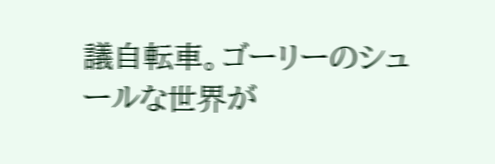議自転車。ゴーリーのシュールな世界が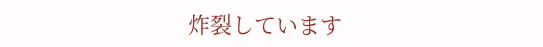炸裂しています